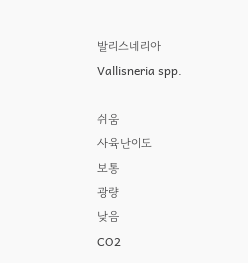발리스네리아
Vallisneria spp.

쉬움
사육난이도
보통
광량
낮음
CO2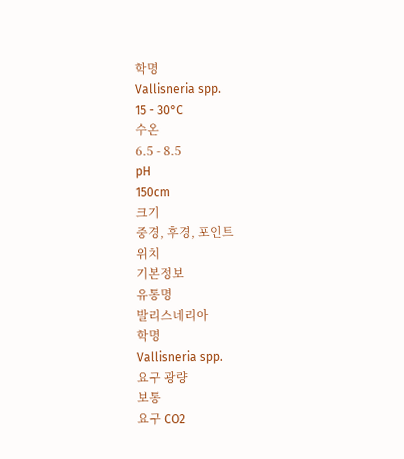학명
Vallisneria spp.
15 - 30°C
수온
6.5 - 8.5
pH
150cm
크기
중경, 후경, 포인트
위치
기본정보
유통명
발리스네리아
학명
Vallisneria spp.
요구 광량
보통
요구 CO2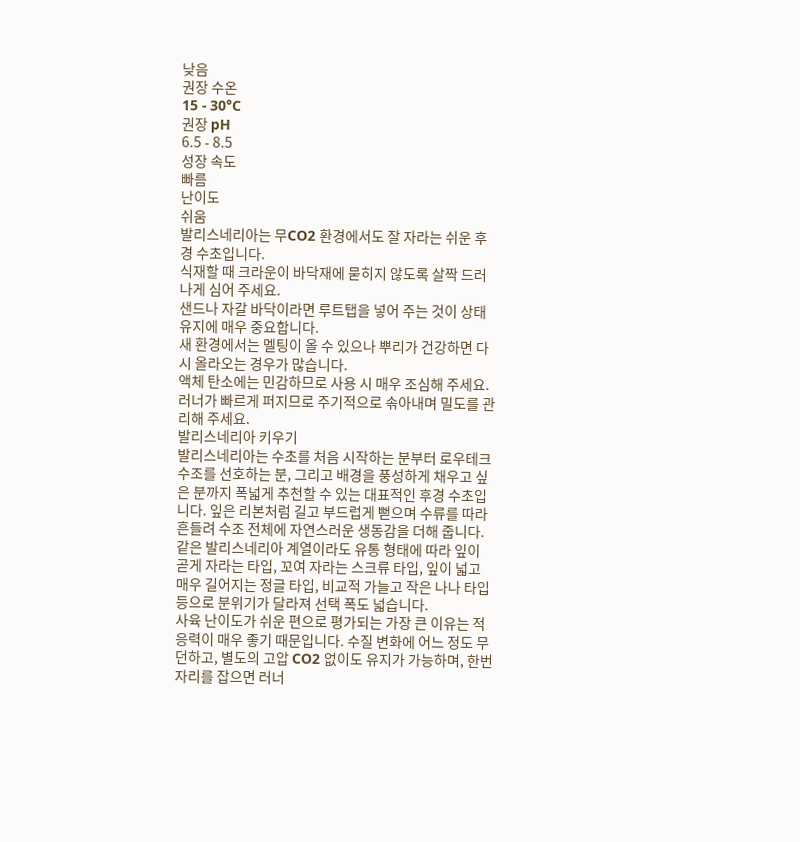낮음
권장 수온
15 - 30°C
권장 pH
6.5 - 8.5
성장 속도
빠름
난이도
쉬움
발리스네리아는 무CO2 환경에서도 잘 자라는 쉬운 후경 수초입니다.
식재할 때 크라운이 바닥재에 묻히지 않도록 살짝 드러나게 심어 주세요.
샌드나 자갈 바닥이라면 루트탭을 넣어 주는 것이 상태 유지에 매우 중요합니다.
새 환경에서는 멜팅이 올 수 있으나 뿌리가 건강하면 다시 올라오는 경우가 많습니다.
액체 탄소에는 민감하므로 사용 시 매우 조심해 주세요.
러너가 빠르게 퍼지므로 주기적으로 솎아내며 밀도를 관리해 주세요.
발리스네리아 키우기
발리스네리아는 수초를 처음 시작하는 분부터 로우테크 수조를 선호하는 분, 그리고 배경을 풍성하게 채우고 싶은 분까지 폭넓게 추천할 수 있는 대표적인 후경 수초입니다. 잎은 리본처럼 길고 부드럽게 뻗으며 수류를 따라 흔들려 수조 전체에 자연스러운 생동감을 더해 줍니다. 같은 발리스네리아 계열이라도 유통 형태에 따라 잎이 곧게 자라는 타입, 꼬여 자라는 스크류 타입, 잎이 넓고 매우 길어지는 정글 타입, 비교적 가늘고 작은 나나 타입 등으로 분위기가 달라져 선택 폭도 넓습니다.
사육 난이도가 쉬운 편으로 평가되는 가장 큰 이유는 적응력이 매우 좋기 때문입니다. 수질 변화에 어느 정도 무던하고, 별도의 고압 CO2 없이도 유지가 가능하며, 한번 자리를 잡으면 러너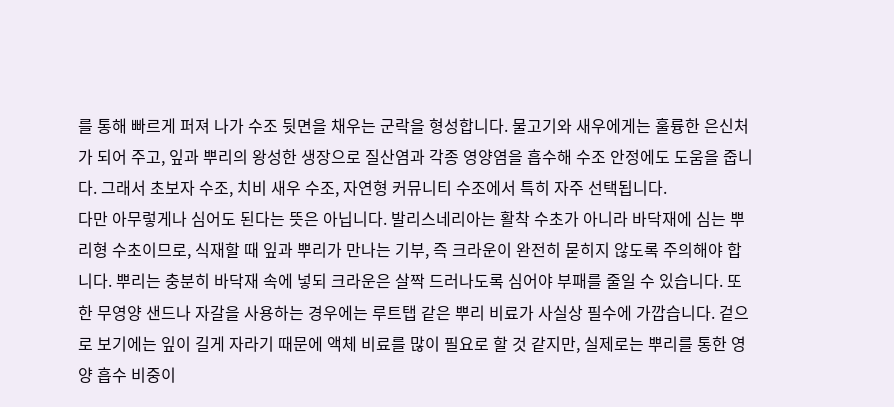를 통해 빠르게 퍼져 나가 수조 뒷면을 채우는 군락을 형성합니다. 물고기와 새우에게는 훌륭한 은신처가 되어 주고, 잎과 뿌리의 왕성한 생장으로 질산염과 각종 영양염을 흡수해 수조 안정에도 도움을 줍니다. 그래서 초보자 수조, 치비 새우 수조, 자연형 커뮤니티 수조에서 특히 자주 선택됩니다.
다만 아무렇게나 심어도 된다는 뜻은 아닙니다. 발리스네리아는 활착 수초가 아니라 바닥재에 심는 뿌리형 수초이므로, 식재할 때 잎과 뿌리가 만나는 기부, 즉 크라운이 완전히 묻히지 않도록 주의해야 합니다. 뿌리는 충분히 바닥재 속에 넣되 크라운은 살짝 드러나도록 심어야 부패를 줄일 수 있습니다. 또한 무영양 샌드나 자갈을 사용하는 경우에는 루트탭 같은 뿌리 비료가 사실상 필수에 가깝습니다. 겉으로 보기에는 잎이 길게 자라기 때문에 액체 비료를 많이 필요로 할 것 같지만, 실제로는 뿌리를 통한 영양 흡수 비중이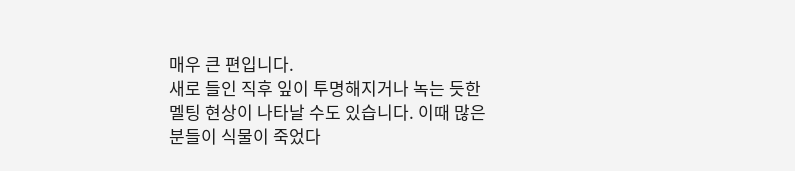매우 큰 편입니다.
새로 들인 직후 잎이 투명해지거나 녹는 듯한 멜팅 현상이 나타날 수도 있습니다. 이때 많은 분들이 식물이 죽었다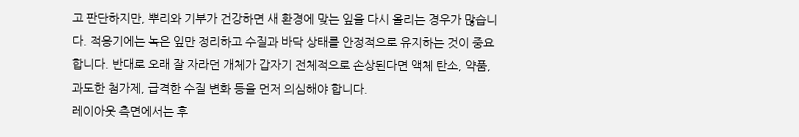고 판단하지만, 뿌리와 기부가 건강하면 새 환경에 맞는 잎을 다시 올리는 경우가 많습니다. 적응기에는 녹은 잎만 정리하고 수질과 바닥 상태를 안정적으로 유지하는 것이 중요합니다. 반대로 오래 잘 자라던 개체가 갑자기 전체적으로 손상된다면 액체 탄소, 약품, 과도한 첨가제, 급격한 수질 변화 등을 먼저 의심해야 합니다.
레이아웃 측면에서는 후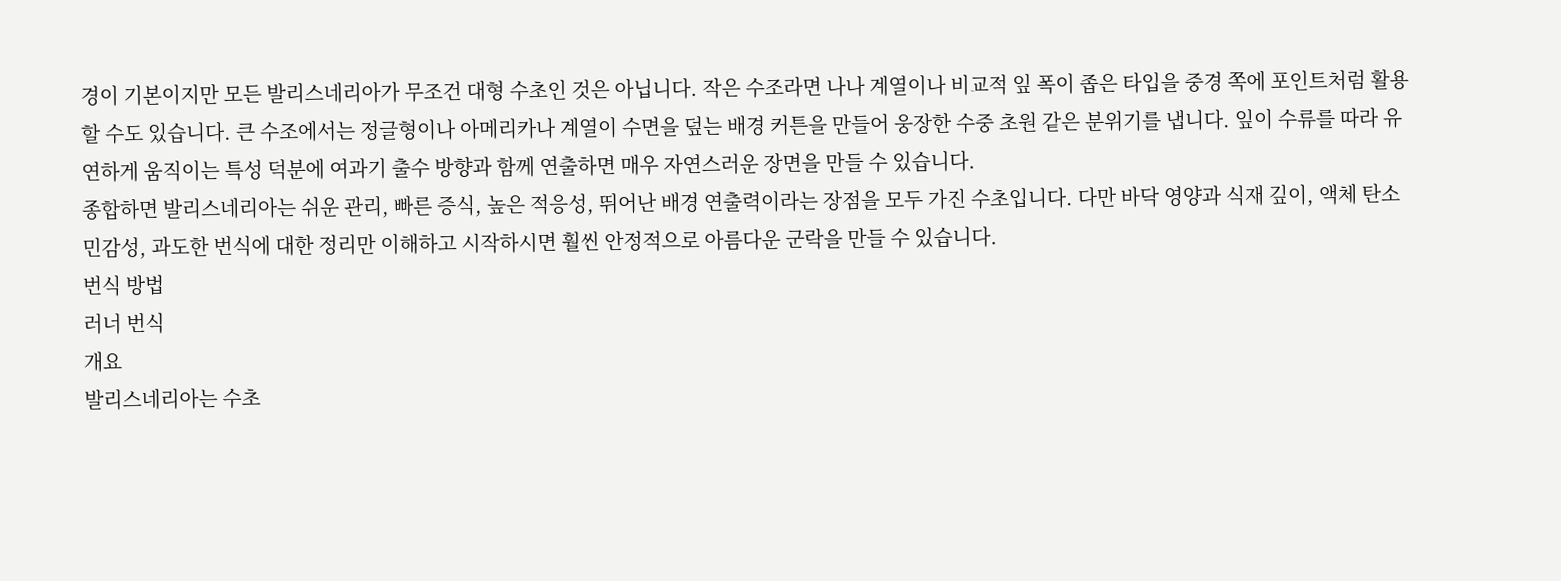경이 기본이지만 모든 발리스네리아가 무조건 대형 수초인 것은 아닙니다. 작은 수조라면 나나 계열이나 비교적 잎 폭이 좁은 타입을 중경 쪽에 포인트처럼 활용할 수도 있습니다. 큰 수조에서는 정글형이나 아메리카나 계열이 수면을 덮는 배경 커튼을 만들어 웅장한 수중 초원 같은 분위기를 냅니다. 잎이 수류를 따라 유연하게 움직이는 특성 덕분에 여과기 출수 방향과 함께 연출하면 매우 자연스러운 장면을 만들 수 있습니다.
종합하면 발리스네리아는 쉬운 관리, 빠른 증식, 높은 적응성, 뛰어난 배경 연출력이라는 장점을 모두 가진 수초입니다. 다만 바닥 영양과 식재 깊이, 액체 탄소 민감성, 과도한 번식에 대한 정리만 이해하고 시작하시면 훨씬 안정적으로 아름다운 군락을 만들 수 있습니다.
번식 방법
러너 번식
개요
발리스네리아는 수초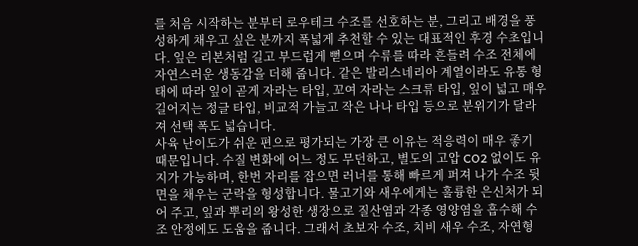를 처음 시작하는 분부터 로우테크 수조를 선호하는 분, 그리고 배경을 풍성하게 채우고 싶은 분까지 폭넓게 추천할 수 있는 대표적인 후경 수초입니다. 잎은 리본처럼 길고 부드럽게 뻗으며 수류를 따라 흔들려 수조 전체에 자연스러운 생동감을 더해 줍니다. 같은 발리스네리아 계열이라도 유통 형태에 따라 잎이 곧게 자라는 타입, 꼬여 자라는 스크류 타입, 잎이 넓고 매우 길어지는 정글 타입, 비교적 가늘고 작은 나나 타입 등으로 분위기가 달라져 선택 폭도 넓습니다.
사육 난이도가 쉬운 편으로 평가되는 가장 큰 이유는 적응력이 매우 좋기 때문입니다. 수질 변화에 어느 정도 무던하고, 별도의 고압 CO2 없이도 유지가 가능하며, 한번 자리를 잡으면 러너를 통해 빠르게 퍼져 나가 수조 뒷면을 채우는 군락을 형성합니다. 물고기와 새우에게는 훌륭한 은신처가 되어 주고, 잎과 뿌리의 왕성한 생장으로 질산염과 각종 영양염을 흡수해 수조 안정에도 도움을 줍니다. 그래서 초보자 수조, 치비 새우 수조, 자연형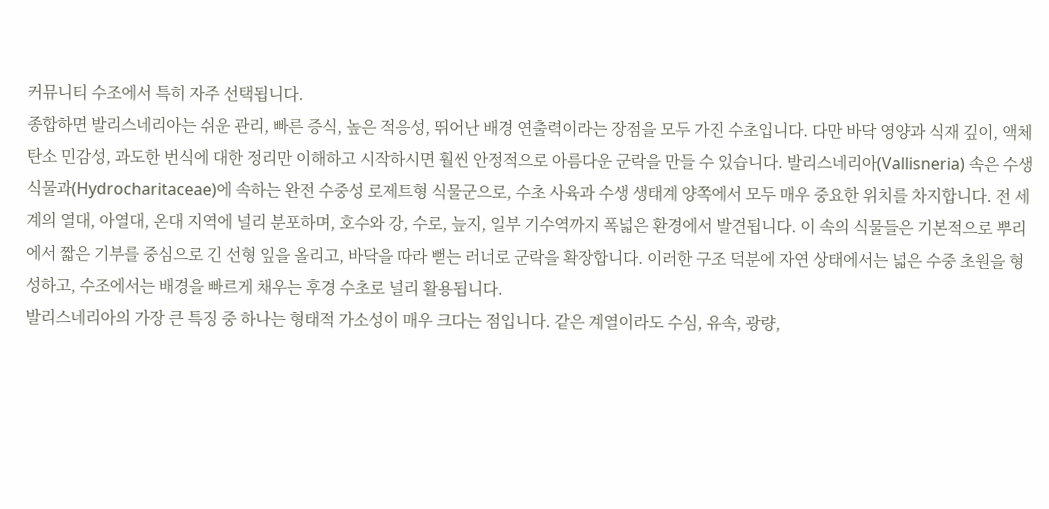커뮤니티 수조에서 특히 자주 선택됩니다.
종합하면 발리스네리아는 쉬운 관리, 빠른 증식, 높은 적응성, 뛰어난 배경 연출력이라는 장점을 모두 가진 수초입니다. 다만 바닥 영양과 식재 깊이, 액체 탄소 민감성, 과도한 번식에 대한 정리만 이해하고 시작하시면 훨씬 안정적으로 아름다운 군락을 만들 수 있습니다. 발리스네리아(Vallisneria) 속은 수생식물과(Hydrocharitaceae)에 속하는 완전 수중성 로제트형 식물군으로, 수초 사육과 수생 생태계 양쪽에서 모두 매우 중요한 위치를 차지합니다. 전 세계의 열대, 아열대, 온대 지역에 널리 분포하며, 호수와 강, 수로, 늪지, 일부 기수역까지 폭넓은 환경에서 발견됩니다. 이 속의 식물들은 기본적으로 뿌리에서 짧은 기부를 중심으로 긴 선형 잎을 올리고, 바닥을 따라 뻗는 러너로 군락을 확장합니다. 이러한 구조 덕분에 자연 상태에서는 넓은 수중 초원을 형성하고, 수조에서는 배경을 빠르게 채우는 후경 수초로 널리 활용됩니다.
발리스네리아의 가장 큰 특징 중 하나는 형태적 가소성이 매우 크다는 점입니다. 같은 계열이라도 수심, 유속, 광량,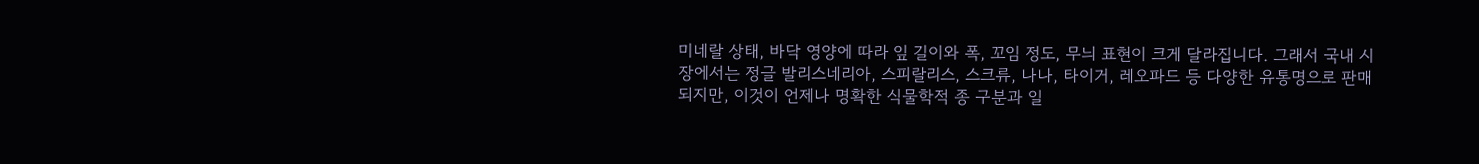미네랄 상태, 바닥 영양에 따라 잎 길이와 폭, 꼬임 정도, 무늬 표현이 크게 달라집니다. 그래서 국내 시장에서는 정글 발리스네리아, 스피랄리스, 스크류, 나나, 타이거, 레오파드 등 다양한 유통명으로 판매되지만, 이것이 언제나 명확한 식물학적 종 구분과 일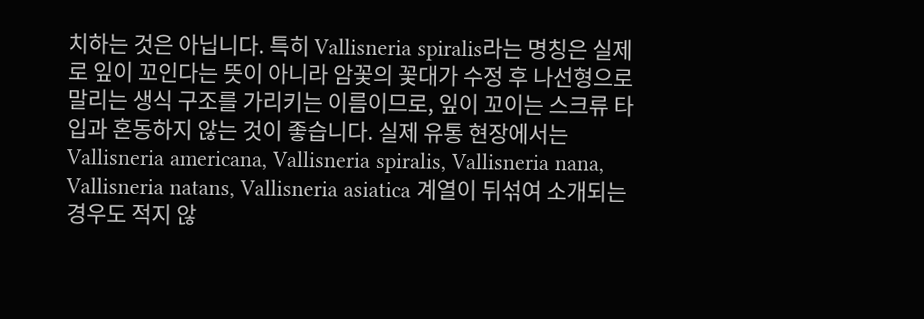치하는 것은 아닙니다. 특히 Vallisneria spiralis라는 명칭은 실제로 잎이 꼬인다는 뜻이 아니라 암꽃의 꽃대가 수정 후 나선형으로 말리는 생식 구조를 가리키는 이름이므로, 잎이 꼬이는 스크류 타입과 혼동하지 않는 것이 좋습니다. 실제 유통 현장에서는 Vallisneria americana, Vallisneria spiralis, Vallisneria nana, Vallisneria natans, Vallisneria asiatica 계열이 뒤섞여 소개되는 경우도 적지 않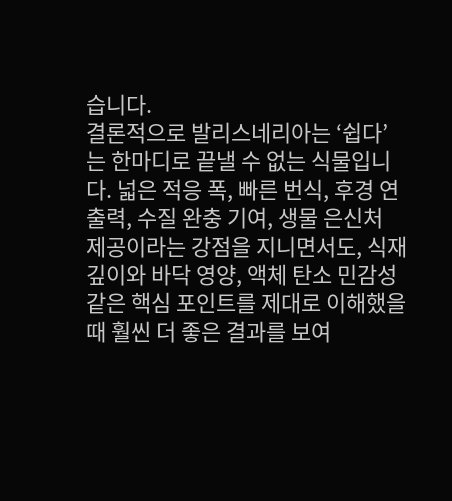습니다.
결론적으로 발리스네리아는 ‘쉽다’는 한마디로 끝낼 수 없는 식물입니다. 넓은 적응 폭, 빠른 번식, 후경 연출력, 수질 완충 기여, 생물 은신처 제공이라는 강점을 지니면서도, 식재 깊이와 바닥 영양, 액체 탄소 민감성 같은 핵심 포인트를 제대로 이해했을 때 훨씬 더 좋은 결과를 보여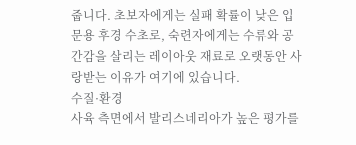줍니다. 초보자에게는 실패 확률이 낮은 입문용 후경 수초로, 숙련자에게는 수류와 공간감을 살리는 레이아웃 재료로 오랫동안 사랑받는 이유가 여기에 있습니다.
수질·환경
사육 측면에서 발리스네리아가 높은 평가를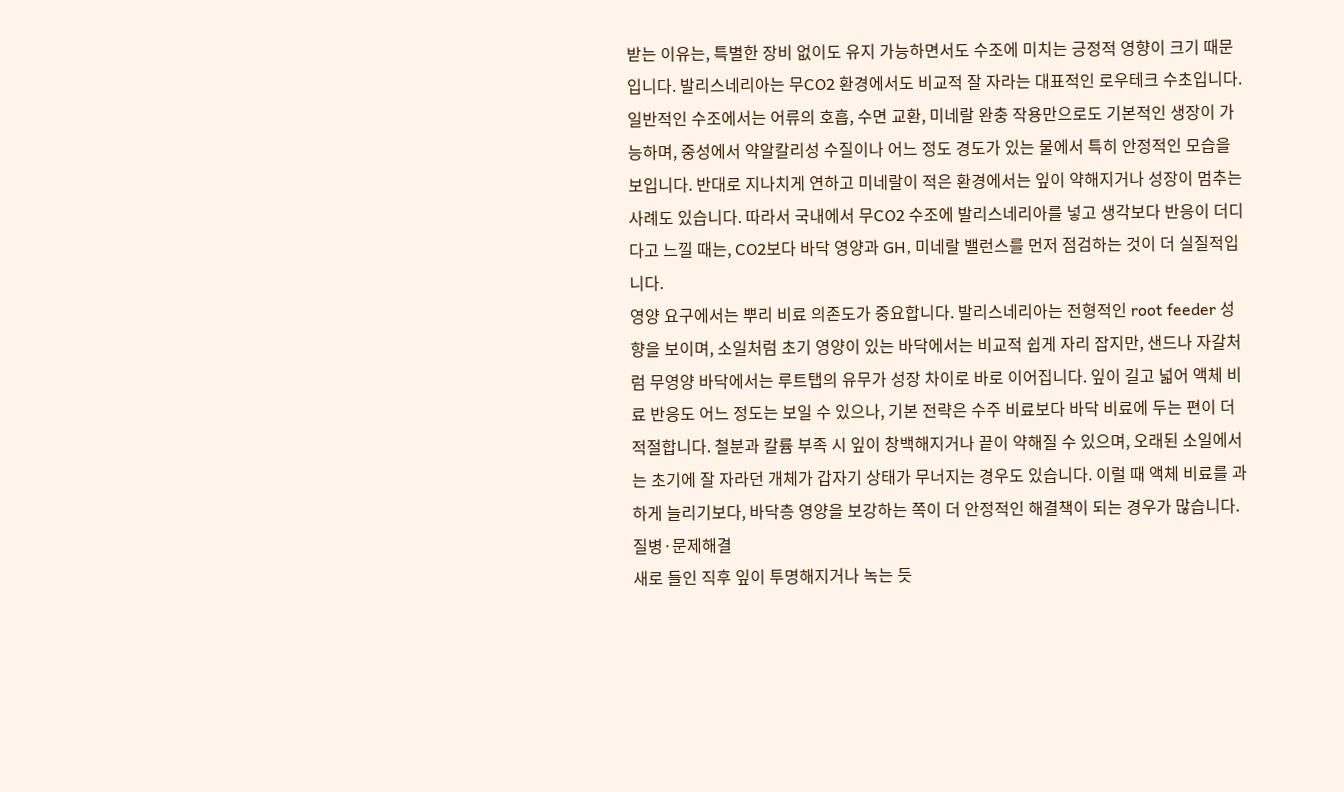받는 이유는, 특별한 장비 없이도 유지 가능하면서도 수조에 미치는 긍정적 영향이 크기 때문입니다. 발리스네리아는 무CO2 환경에서도 비교적 잘 자라는 대표적인 로우테크 수초입니다. 일반적인 수조에서는 어류의 호흡, 수면 교환, 미네랄 완충 작용만으로도 기본적인 생장이 가능하며, 중성에서 약알칼리성 수질이나 어느 정도 경도가 있는 물에서 특히 안정적인 모습을 보입니다. 반대로 지나치게 연하고 미네랄이 적은 환경에서는 잎이 약해지거나 성장이 멈추는 사례도 있습니다. 따라서 국내에서 무CO2 수조에 발리스네리아를 넣고 생각보다 반응이 더디다고 느낄 때는, CO2보다 바닥 영양과 GH, 미네랄 밸런스를 먼저 점검하는 것이 더 실질적입니다.
영양 요구에서는 뿌리 비료 의존도가 중요합니다. 발리스네리아는 전형적인 root feeder 성향을 보이며, 소일처럼 초기 영양이 있는 바닥에서는 비교적 쉽게 자리 잡지만, 샌드나 자갈처럼 무영양 바닥에서는 루트탭의 유무가 성장 차이로 바로 이어집니다. 잎이 길고 넓어 액체 비료 반응도 어느 정도는 보일 수 있으나, 기본 전략은 수주 비료보다 바닥 비료에 두는 편이 더 적절합니다. 철분과 칼륨 부족 시 잎이 창백해지거나 끝이 약해질 수 있으며, 오래된 소일에서는 초기에 잘 자라던 개체가 갑자기 상태가 무너지는 경우도 있습니다. 이럴 때 액체 비료를 과하게 늘리기보다, 바닥층 영양을 보강하는 쪽이 더 안정적인 해결책이 되는 경우가 많습니다.
질병·문제해결
새로 들인 직후 잎이 투명해지거나 녹는 듯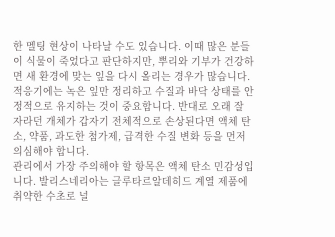한 멜팅 현상이 나타날 수도 있습니다. 이때 많은 분들이 식물이 죽었다고 판단하지만, 뿌리와 기부가 건강하면 새 환경에 맞는 잎을 다시 올리는 경우가 많습니다. 적응기에는 녹은 잎만 정리하고 수질과 바닥 상태를 안정적으로 유지하는 것이 중요합니다. 반대로 오래 잘 자라던 개체가 갑자기 전체적으로 손상된다면 액체 탄소, 약품, 과도한 첨가제, 급격한 수질 변화 등을 먼저 의심해야 합니다.
관리에서 가장 주의해야 할 항목은 액체 탄소 민감성입니다. 발리스네리아는 글루타르알데히드 계열 제품에 취약한 수초로 널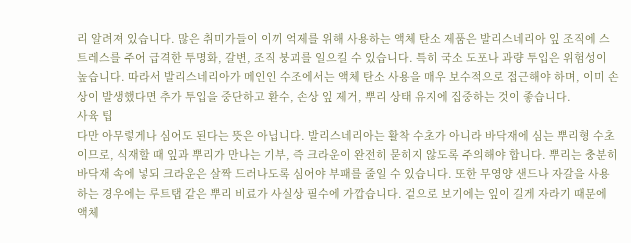리 알려져 있습니다. 많은 취미가들이 이끼 억제를 위해 사용하는 액체 탄소 제품은 발리스네리아 잎 조직에 스트레스를 주어 급격한 투명화, 갈변, 조직 붕괴를 일으킬 수 있습니다. 특히 국소 도포나 과량 투입은 위험성이 높습니다. 따라서 발리스네리아가 메인인 수조에서는 액체 탄소 사용을 매우 보수적으로 접근해야 하며, 이미 손상이 발생했다면 추가 투입을 중단하고 환수, 손상 잎 제거, 뿌리 상태 유지에 집중하는 것이 좋습니다.
사육 팁
다만 아무렇게나 심어도 된다는 뜻은 아닙니다. 발리스네리아는 활착 수초가 아니라 바닥재에 심는 뿌리형 수초이므로, 식재할 때 잎과 뿌리가 만나는 기부, 즉 크라운이 완전히 묻히지 않도록 주의해야 합니다. 뿌리는 충분히 바닥재 속에 넣되 크라운은 살짝 드러나도록 심어야 부패를 줄일 수 있습니다. 또한 무영양 샌드나 자갈을 사용하는 경우에는 루트탭 같은 뿌리 비료가 사실상 필수에 가깝습니다. 겉으로 보기에는 잎이 길게 자라기 때문에 액체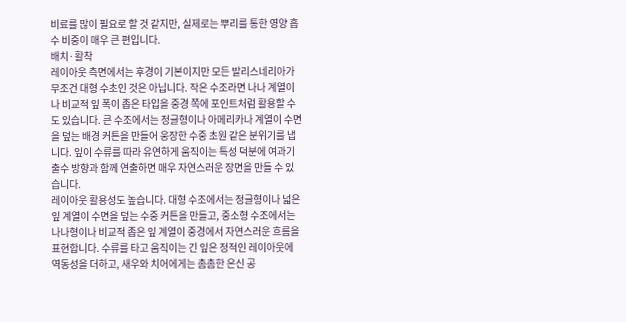비료를 많이 필요로 할 것 같지만, 실제로는 뿌리를 통한 영양 흡수 비중이 매우 큰 편입니다.
배치·활착
레이아웃 측면에서는 후경이 기본이지만 모든 발리스네리아가 무조건 대형 수초인 것은 아닙니다. 작은 수조라면 나나 계열이나 비교적 잎 폭이 좁은 타입을 중경 쪽에 포인트처럼 활용할 수도 있습니다. 큰 수조에서는 정글형이나 아메리카나 계열이 수면을 덮는 배경 커튼을 만들어 웅장한 수중 초원 같은 분위기를 냅니다. 잎이 수류를 따라 유연하게 움직이는 특성 덕분에 여과기 출수 방향과 함께 연출하면 매우 자연스러운 장면을 만들 수 있습니다.
레이아웃 활용성도 높습니다. 대형 수조에서는 정글형이나 넓은 잎 계열이 수면을 덮는 수중 커튼을 만들고, 중소형 수조에서는 나나형이나 비교적 좁은 잎 계열이 중경에서 자연스러운 흐름을 표현합니다. 수류를 타고 움직이는 긴 잎은 정적인 레이아웃에 역동성을 더하고, 새우와 치어에게는 촘촘한 은신 공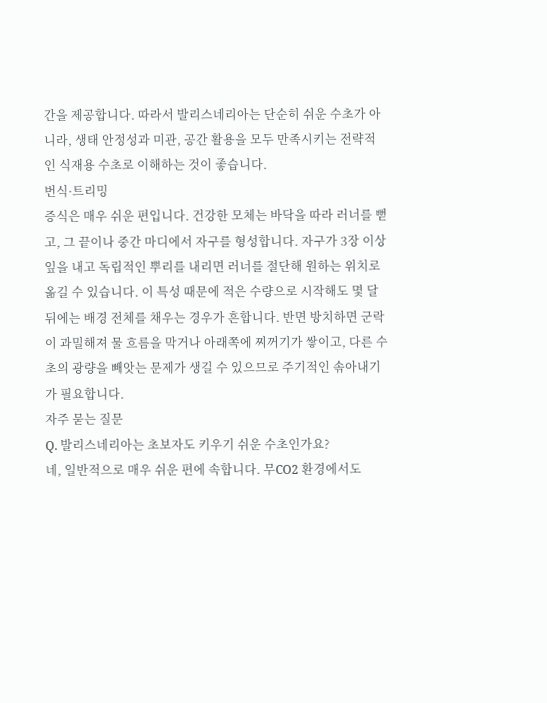간을 제공합니다. 따라서 발리스네리아는 단순히 쉬운 수초가 아니라, 생태 안정성과 미관, 공간 활용을 모두 만족시키는 전략적인 식재용 수초로 이해하는 것이 좋습니다.
번식·트리밍
증식은 매우 쉬운 편입니다. 건강한 모체는 바닥을 따라 러너를 뻗고, 그 끝이나 중간 마디에서 자구를 형성합니다. 자구가 3장 이상 잎을 내고 독립적인 뿌리를 내리면 러너를 절단해 원하는 위치로 옮길 수 있습니다. 이 특성 때문에 적은 수량으로 시작해도 몇 달 뒤에는 배경 전체를 채우는 경우가 흔합니다. 반면 방치하면 군락이 과밀해져 물 흐름을 막거나 아래쪽에 찌꺼기가 쌓이고, 다른 수초의 광량을 빼앗는 문제가 생길 수 있으므로 주기적인 솎아내기가 필요합니다.
자주 묻는 질문
Q. 발리스네리아는 초보자도 키우기 쉬운 수초인가요?
네, 일반적으로 매우 쉬운 편에 속합니다. 무CO2 환경에서도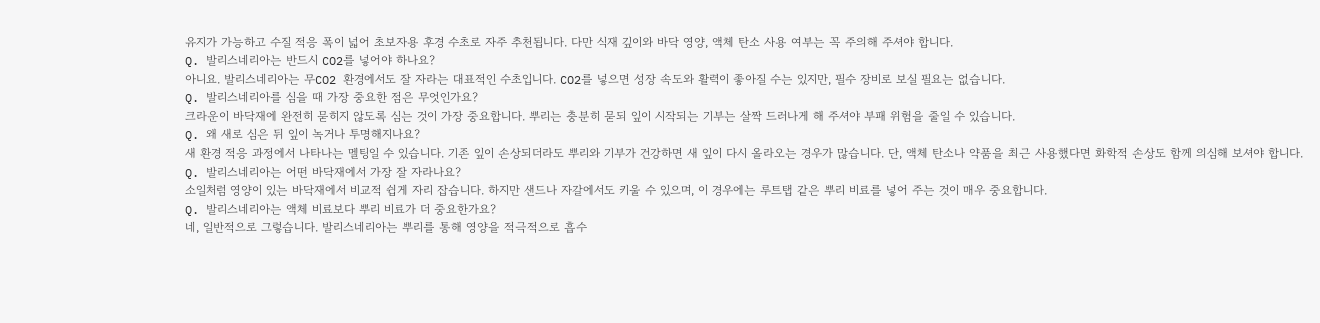유지가 가능하고 수질 적응 폭이 넓어 초보자용 후경 수초로 자주 추천됩니다. 다만 식재 깊이와 바닥 영양, 액체 탄소 사용 여부는 꼭 주의해 주셔야 합니다.
Q. 발리스네리아는 반드시 CO2를 넣어야 하나요?
아니요. 발리스네리아는 무CO2 환경에서도 잘 자라는 대표적인 수초입니다. CO2를 넣으면 성장 속도와 활력이 좋아질 수는 있지만, 필수 장비로 보실 필요는 없습니다.
Q. 발리스네리아를 심을 때 가장 중요한 점은 무엇인가요?
크라운이 바닥재에 완전히 묻히지 않도록 심는 것이 가장 중요합니다. 뿌리는 충분히 묻되 잎이 시작되는 기부는 살짝 드러나게 해 주셔야 부패 위험을 줄일 수 있습니다.
Q. 왜 새로 심은 뒤 잎이 녹거나 투명해지나요?
새 환경 적응 과정에서 나타나는 멜팅일 수 있습니다. 기존 잎이 손상되더라도 뿌리와 기부가 건강하면 새 잎이 다시 올라오는 경우가 많습니다. 단, 액체 탄소나 약품을 최근 사용했다면 화학적 손상도 함께 의심해 보셔야 합니다.
Q. 발리스네리아는 어떤 바닥재에서 가장 잘 자라나요?
소일처럼 영양이 있는 바닥재에서 비교적 쉽게 자리 잡습니다. 하지만 샌드나 자갈에서도 키울 수 있으며, 이 경우에는 루트탭 같은 뿌리 비료를 넣어 주는 것이 매우 중요합니다.
Q. 발리스네리아는 액체 비료보다 뿌리 비료가 더 중요한가요?
네, 일반적으로 그렇습니다. 발리스네리아는 뿌리를 통해 영양을 적극적으로 흡수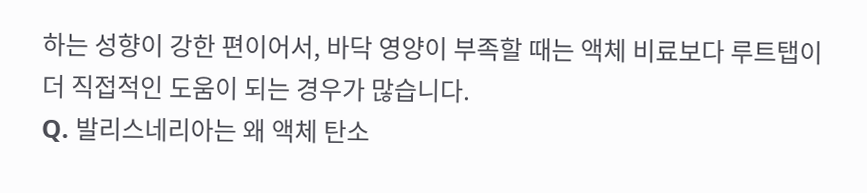하는 성향이 강한 편이어서, 바닥 영양이 부족할 때는 액체 비료보다 루트탭이 더 직접적인 도움이 되는 경우가 많습니다.
Q. 발리스네리아는 왜 액체 탄소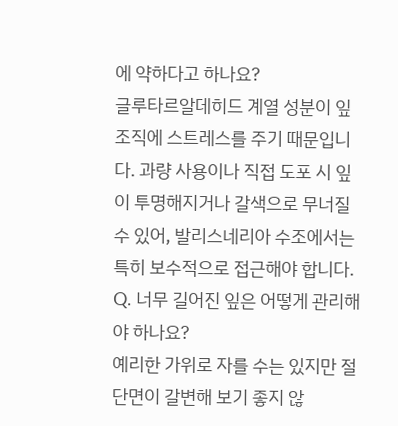에 약하다고 하나요?
글루타르알데히드 계열 성분이 잎 조직에 스트레스를 주기 때문입니다. 과량 사용이나 직접 도포 시 잎이 투명해지거나 갈색으로 무너질 수 있어, 발리스네리아 수조에서는 특히 보수적으로 접근해야 합니다.
Q. 너무 길어진 잎은 어떻게 관리해야 하나요?
예리한 가위로 자를 수는 있지만 절단면이 갈변해 보기 좋지 않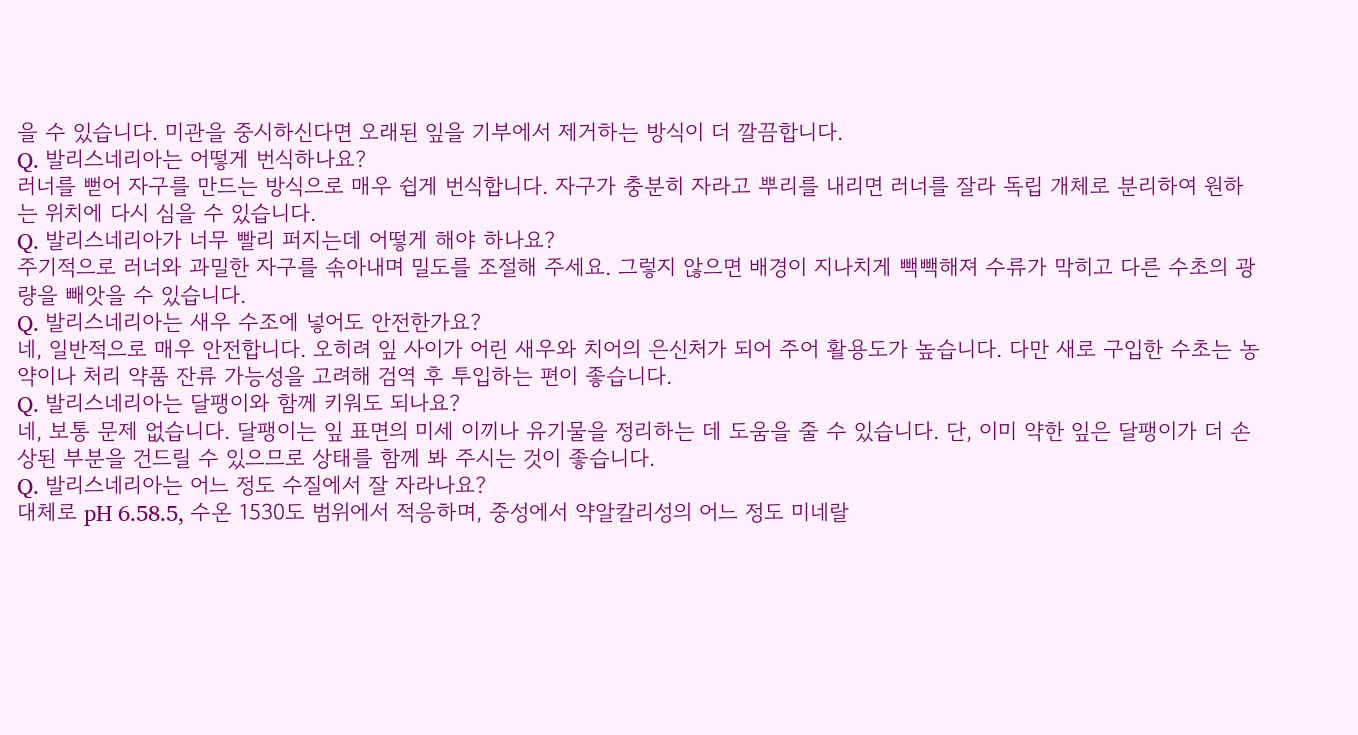을 수 있습니다. 미관을 중시하신다면 오래된 잎을 기부에서 제거하는 방식이 더 깔끔합니다.
Q. 발리스네리아는 어떻게 번식하나요?
러너를 뻗어 자구를 만드는 방식으로 매우 쉽게 번식합니다. 자구가 충분히 자라고 뿌리를 내리면 러너를 잘라 독립 개체로 분리하여 원하는 위치에 다시 심을 수 있습니다.
Q. 발리스네리아가 너무 빨리 퍼지는데 어떻게 해야 하나요?
주기적으로 러너와 과밀한 자구를 솎아내며 밀도를 조절해 주세요. 그렇지 않으면 배경이 지나치게 빽빽해져 수류가 막히고 다른 수초의 광량을 빼앗을 수 있습니다.
Q. 발리스네리아는 새우 수조에 넣어도 안전한가요?
네, 일반적으로 매우 안전합니다. 오히려 잎 사이가 어린 새우와 치어의 은신처가 되어 주어 활용도가 높습니다. 다만 새로 구입한 수초는 농약이나 처리 약품 잔류 가능성을 고려해 검역 후 투입하는 편이 좋습니다.
Q. 발리스네리아는 달팽이와 함께 키워도 되나요?
네, 보통 문제 없습니다. 달팽이는 잎 표면의 미세 이끼나 유기물을 정리하는 데 도움을 줄 수 있습니다. 단, 이미 약한 잎은 달팽이가 더 손상된 부분을 건드릴 수 있으므로 상태를 함께 봐 주시는 것이 좋습니다.
Q. 발리스네리아는 어느 정도 수질에서 잘 자라나요?
대체로 pH 6.58.5, 수온 1530도 범위에서 적응하며, 중성에서 약알칼리성의 어느 정도 미네랄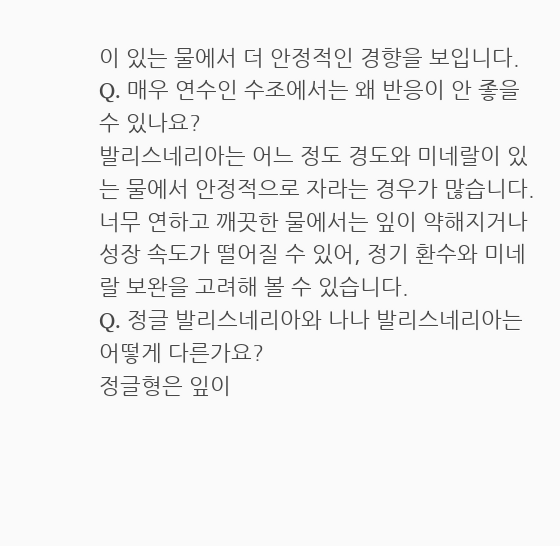이 있는 물에서 더 안정적인 경향을 보입니다.
Q. 매우 연수인 수조에서는 왜 반응이 안 좋을 수 있나요?
발리스네리아는 어느 정도 경도와 미네랄이 있는 물에서 안정적으로 자라는 경우가 많습니다. 너무 연하고 깨끗한 물에서는 잎이 약해지거나 성장 속도가 떨어질 수 있어, 정기 환수와 미네랄 보완을 고려해 볼 수 있습니다.
Q. 정글 발리스네리아와 나나 발리스네리아는 어떻게 다른가요?
정글형은 잎이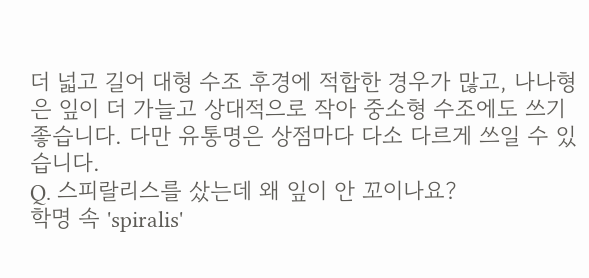더 넓고 길어 대형 수조 후경에 적합한 경우가 많고, 나나형은 잎이 더 가늘고 상대적으로 작아 중소형 수조에도 쓰기 좋습니다. 다만 유통명은 상점마다 다소 다르게 쓰일 수 있습니다.
Q. 스피랄리스를 샀는데 왜 잎이 안 꼬이나요?
학명 속 'spiralis'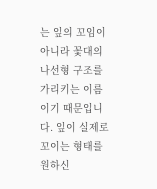는 잎의 꼬임이 아니라 꽃대의 나선형 구조를 가리키는 이름이기 때문입니다. 잎이 실제로 꼬이는 형태를 원하신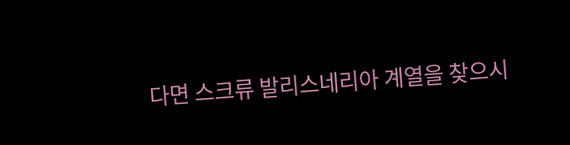다면 스크류 발리스네리아 계열을 찾으시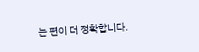는 편이 더 정확합니다.